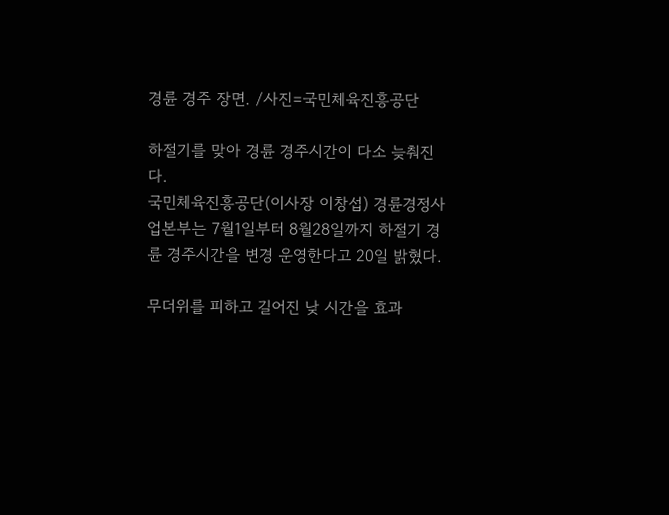경륜 경주 장면. /사진=국민체육진흥공단

하절기를 맞아 경륜 경주시간이 다소 늦춰진다.
국민체육진흥공단(이사장 이창섭) 경륜경정사업본부는 7월1일부터 8월28일까지 하절기 경륜 경주시간을 변경 운영한다고 20일 밝혔다.

무더위를 피하고 길어진 낮 시간을 효과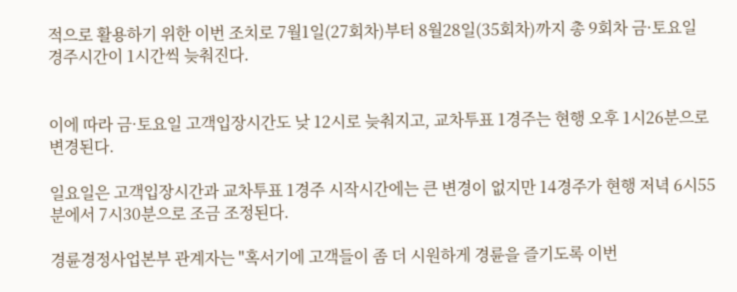적으로 활용하기 위한 이번 조치로 7월1일(27회차)부터 8월28일(35회차)까지 총 9회차 금·토요일 경주시간이 1시간씩 늦춰진다.


이에 따라 금·토요일 고객입장시간도 낮 12시로 늦춰지고, 교차투표 1경주는 현행 오후 1시26분으로 변경된다.

일요일은 고객입장시간과 교차투표 1경주 시작시간에는 큰 변경이 없지만 14경주가 현행 저녁 6시55분에서 7시30분으로 조금 조정된다.

경륜경정사업본부 관계자는 "혹서기에 고객들이 좀 더 시원하게 경륜을 즐기도록 이번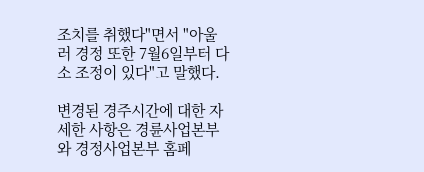조치를 취했다"면서 "아울러 경정 또한 7월6일부터 다소 조정이 있다"고 말했다.

변경된 경주시간에 대한 자세한 사항은 경륜사업본부와 경정사업본부 홈페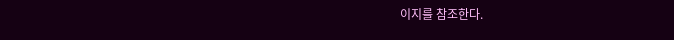이지를 참조한다.